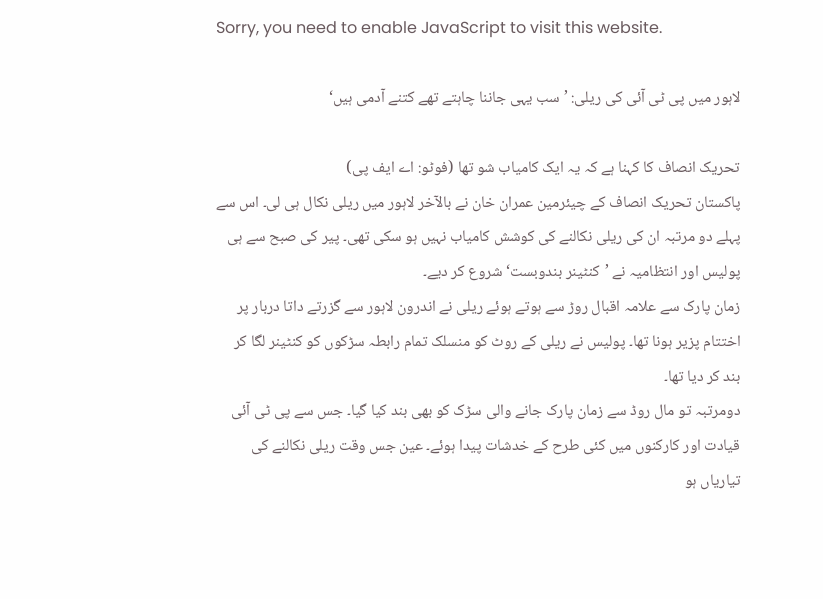Sorry, you need to enable JavaScript to visit this website.

لاہور میں پی ٹی آئی کی ریلی: ’سب یہی جاننا چاہتے تھے کتنے آدمی ہیں‘

تحریک انصاف کا کہنا ہے کہ یہ ایک کامیاب شو تھا (فوٹو: اے ایف پی)
پاکستان تحریک انصاف کے چیئرمین عمران خان نے بالآخر لاہور میں ریلی نکال ہی لی۔ اس سے پہلے دو مرتبہ ان کی ریلی نکالنے کی کوشش کامیاب نہیں ہو سکی تھی۔ پیر کی صبح سے ہی پولیس اور انتظامیہ نے ’کنٹینر بندوبست‘ شروع کر دیے۔
زمان پارک سے علامہ اقبال روڑ سے ہوتے ہوئے ریلی نے اندرون لاہور سے گزرتے داتا دربار پر اختتام پزیر ہونا تھا۔ پولیس نے ریلی کے روٹ کو منسلک تمام رابطہ سڑکوں کو کنٹینر لگا کر بند کر دیا تھا۔
دومرتبہ تو مال روڈ سے زمان پارک جانے والی سڑک کو بھی بند کیا گیا۔ جس سے پی ٹی آئی قیادت اور کارکنوں میں کئی طرح کے خدشات پیدا ہوئے۔ عین جس وقت ریلی نکالنے کی تیاریاں ہو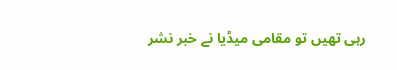رہی تھیں تو مقامی میڈیا نے خبر نشر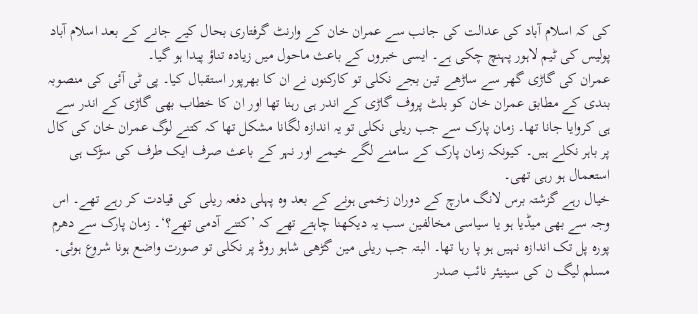کی کہ اسلام آباد کی عدالت کی جانب سے عمران خان کے وارنٹ گرفتاری بحال کیے جانے کے بعد اسلام آباد پولیس کی ٹیم لاہور پہنچ چکی ہے۔ ایسی خبروں کے باعث ماحول میں زیادہ تناؤ پیدا ہو گیا۔
عمران کی گاڑی گھر سے ساڑھے تین بجے نکلی تو کارکنوں نے ان کا بھرپور استقبال کیا۔ پی ٹی آئی کی منصوبہ بندی کے مطابق عمران خان کو بلٹ پروف گاڑی کے اندر ہی رہنا تھا اور ان کا خطاب بھی گاڑی کے اندر سے ہی کروایا جانا تھا۔ زمان پارک سے جب ریلی نکلی تو یہ اندازہ لگانا مشکل تھا کہ کتنے لوگ عمران خان کی کال پر باہر نکلے ہیں۔ کیونکہ زمان پارک کے سامنے لگے خیمے اور نہر کے باعث صرف ایک طرف کی سڑک ہی استعمال ہو رہی تھی۔
خیال رہے گزشتہ برس لانگ مارچ کے دوران زخمی ہونے کے بعد وہ پہلی دفعہ ریلی کی قیادت کر رہے تھے۔ اس وجہ سے بھی میڈیا ہو یا سیاسی مخالفین سب یہ دیکھنا چاہتے تھے کہ ’کتنے آدمی تھے؟‘۔ زمان پارک سے دھرم پورہ پل تک اندازہ نہیں ہو پا رہا تھا۔ البتہ جب ریلی مین گڑھی شاہو روڈ پر نکلی تو صورت واضع ہونا شروع ہوئی۔
مسلم لیگ ن کی سینیئر نائب صدر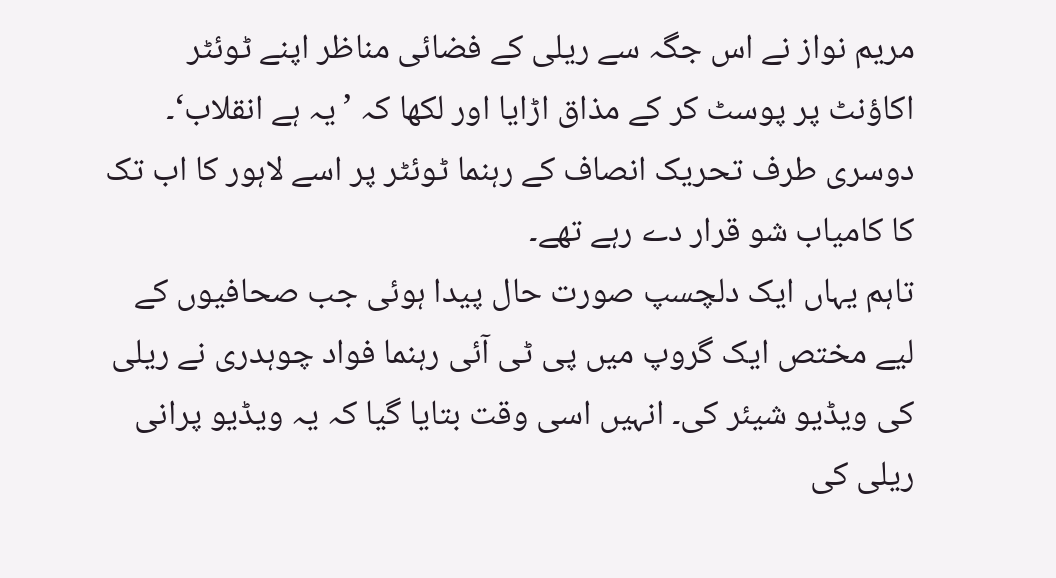مریم نواز نے اس جگہ سے ریلی کے فضائی مناظر اپنے ٹوئٹر اکاؤنٹ پر پوسٹ کر کے مذاق اڑایا اور لکھا کہ ’یہ ہے انقلاب‘۔ دوسری طرف تحریک انصاف کے رہنما ٹوئٹر پر اسے لاہور کا اب تک کا کامیاب شو قرار دے رہے تھے۔
تاہم یہاں ایک دلچسپ صورت حال پیدا ہوئی جب صحافیوں کے لیے مختص ایک گروپ میں پی ٹی آئی رہنما فواد چوہدری نے ریلی کی ویڈیو شیئر کی۔ انہیں اسی وقت بتایا گیا کہ یہ ویڈیو پرانی ریلی کی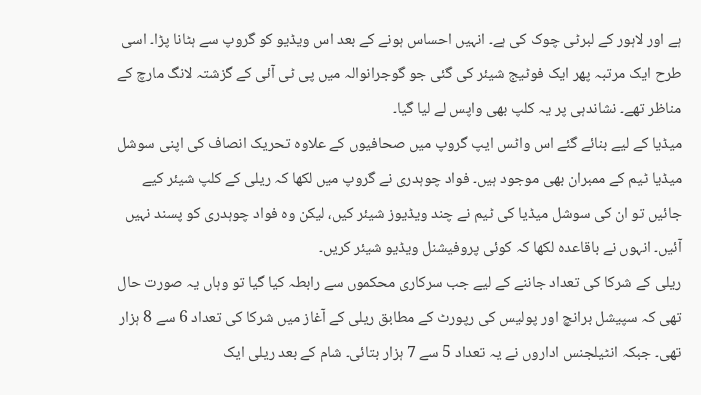ہے اور لاہور کے لبرٹی چوک کی ہے۔ انہیں احساس ہونے کے بعد اس ویڈیو کو گروپ سے ہٹانا پڑا۔ اسی طرح ایک مرتبہ پھر ایک فوٹیج شیئر کی گئی جو گوجرانوالہ میں پی ٹی آئی کے گزشتہ لانگ مارچ کے مناظر تھے۔ نشاندہی پر یہ کلپ بھی واپس لے لیا گیا۔
میڈیا کے لیے بنائے گئے اس واٹس ایپ گروپ میں صحافیوں کے علاوہ تحریک انصاف کی اپنی سوشل میڈیا ٹیم کے ممبران بھی موجود ہیں۔ فواد چوہدری نے گروپ میں لکھا کہ ریلی کے کلپ شیئر کیے جائیں تو ان کی سوشل میڈیا کی ٹیم نے چند ویڈیوز شیئر کیں، لیکن وہ فواد چوہدری کو پسند نہیں آئیں۔ انہوں نے باقاعدہ لکھا کہ کوئی پروفیشنل ویڈیو شیئر کریں۔
ریلی کے شرکا کی تعداد جاننے کے لیے جب سرکاری محکموں سے رابطہ کیا گیا تو وہاں یہ صورت حال تھی کہ سپیشل برانچ اور پولیس کی رپورٹ کے مطابق ریلی کے آغاز میں شرکا کی تعداد 6 سے 8 ہزار تھی۔ جبکہ انٹیلجنس اداروں نے یہ تعداد 5 سے 7 ہزار بتائی۔ شام کے بعد ریلی ایک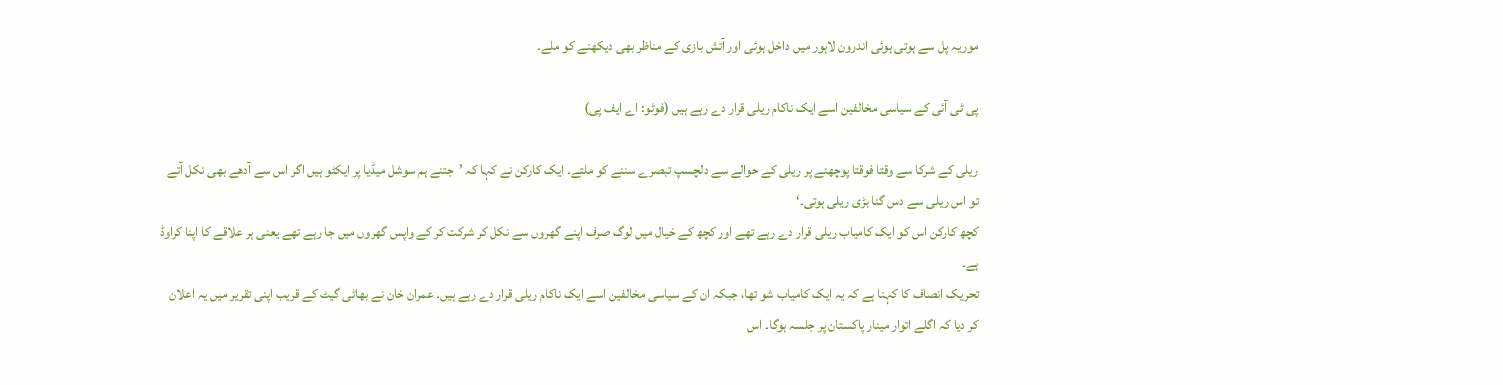موریہ پل سے ہوتی ہوئی اندرون لاہور میں داخل ہوئی اور آتش بازی کے مناظر بھی دیکھنے کو ملے۔

پی ٹی آئی کے سیاسی مخالفین اسے ایک ناکام ریلی قرار دے رہے ہیں (فوٹو: اے ایف پی)

ریلی کے شرکا سے وقتا فوقتا پوچھنے پر ریلی کے حوالے سے دلچسپ تبصرے سننے کو ملتے۔ ایک کارکن نے کہا کہ ’جتنے ہم سوشل میڈیا پر ایکٹو ہیں اگر اس سے آدھے بھی نکل آتے تو اس ریلی سے دس گنا بڑی ریلی ہوتی۔‘
کچھ کارکن اس کو ایک کامیاب ریلی قرار دے رہے تھے اور کچھ کے خیال میں لوگ صرف اپنے گھروں سے نکل کر شرکت کر کے واپس گھروں میں جا رہے تھے یعنی ہر علاقے کا اپنا کراوڈ ہے۔
تحریک انصاف کا کہنا ہے کہ یہ ایک کامیاب شو تھا، جبکہ ان کے سیاسی مخالفین اسے ایک ناکام ریلی قرار دے رہے ہیں۔ عمران خان نے بھاٹی گیٹ کے قریب اپنی تقریر میں یہ اعلان کر دیا کہ اگلے اتوار مینار پاکستان پر جلسہ ہوگا۔ اس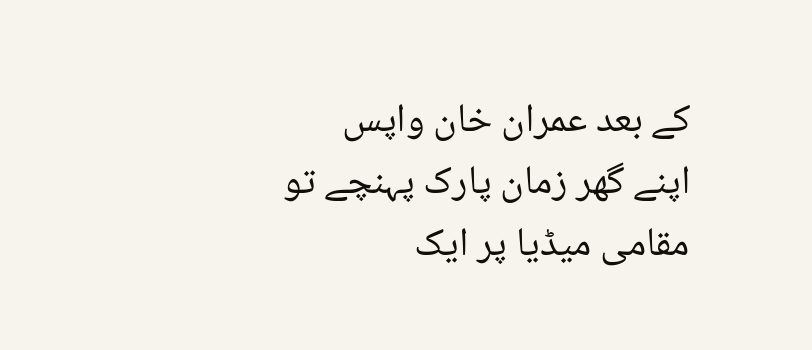کے بعد عمران خان واپس اپنے گھر زمان پارک پہنچے تو مقامی میڈیا پر ایک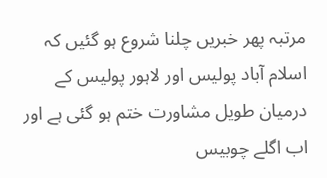مرتبہ پھر خبریں چلنا شروع ہو گئیں کہ اسلام آباد پولیس اور لاہور پولیس کے درمیان طویل مشاورت ختم ہو گئی ہے اور اب اگلے چوبیس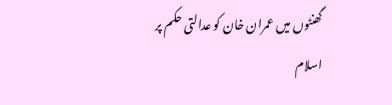گھنٹوں میں عمران خان کو عدالتی حکم پر اسلام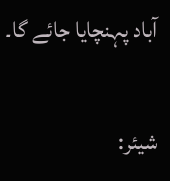آباد پہنچایا جائے گا۔

شیئر: